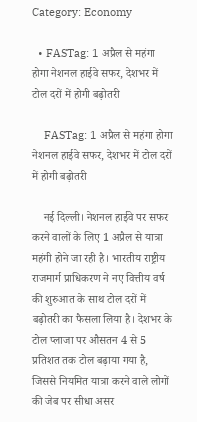Category: Economy

  • FASTag: 1 अप्रैल से महंगा होगा नेशनल हाईवे सफर, देशभर में टोल दरों में होगी बढ़ोतरी

    FASTag: 1 अप्रैल से महंगा होगा नेशनल हाईवे सफर, देशभर में टोल दरों में होगी बढ़ोतरी

    नई दिल्ली। नेशनल हाईवे पर सफर करने वालों के लिए 1 अप्रैल से यात्रा महंगी होने जा रही है। भारतीय राष्ट्रीय राजमार्ग प्राधिकरण ने नए वित्तीय वर्ष की शुरुआत के साथ टोल दरों में बढ़ोतरी का फैसला लिया है। देशभर के टोल प्लाजा पर औसतन 4 से 5 प्रतिशत तक टोल बढ़ाया गया है, जिससे नियमित यात्रा करने वाले लोगों की जेब पर सीधा असर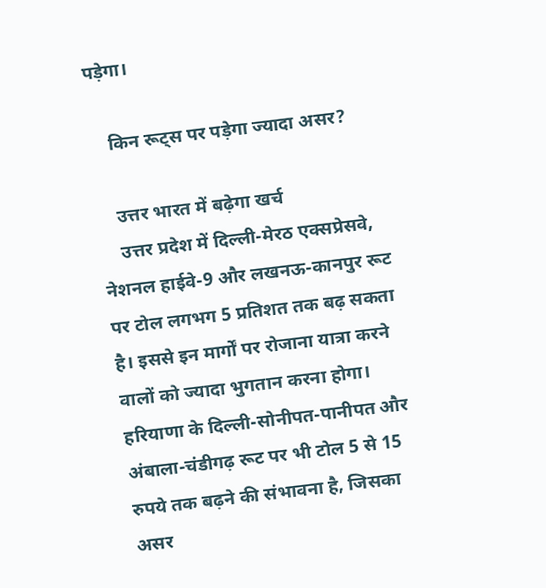पड़ेगा।

    किन रूट्स पर पड़ेगा ज्यादा असर?

    उत्तर भारत में बढ़ेगा खर्च
    उत्तर प्रदेश में दिल्ली-मेरठ एक्सप्रेसवे, नेशनल हाईवे-9 और लखनऊ-कानपुर रूट पर टोल लगभग 5 प्रतिशत तक बढ़ सकता है। इससे इन मार्गों पर रोजाना यात्रा करने वालों को ज्यादा भुगतान करना होगा। हरियाणा के दिल्ली-सोनीपत-पानीपत और अंबाला-चंडीगढ़ रूट पर भी टोल 5 से 15 रुपये तक बढ़ने की संभावना है, जिसका असर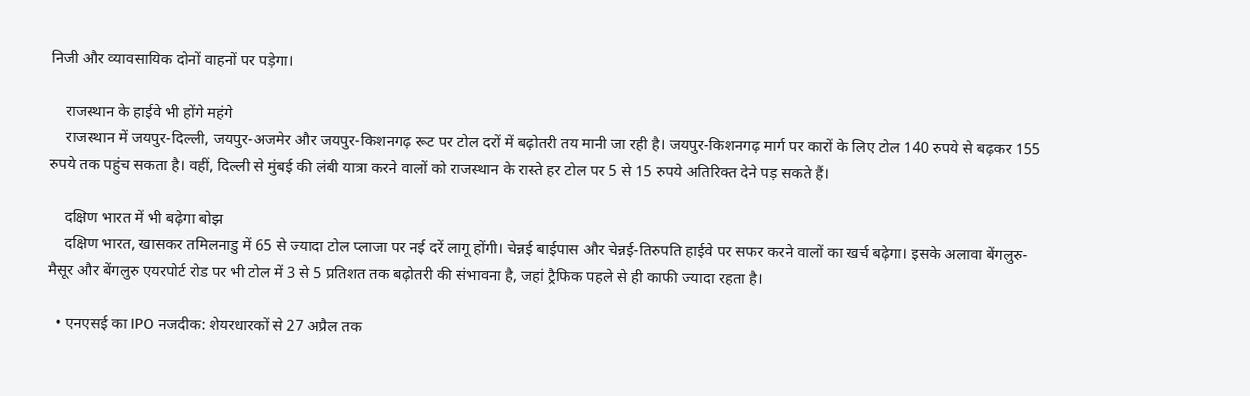निजी और व्यावसायिक दोनों वाहनों पर पड़ेगा।

    राजस्थान के हाईवे भी होंगे महंगे
    राजस्थान में जयपुर-दिल्ली, जयपुर-अजमेर और जयपुर-किशनगढ़ रूट पर टोल दरों में बढ़ोतरी तय मानी जा रही है। जयपुर-किशनगढ़ मार्ग पर कारों के लिए टोल 140 रुपये से बढ़कर 155 रुपये तक पहुंच सकता है। वहीं, दिल्ली से मुंबई की लंबी यात्रा करने वालों को राजस्थान के रास्ते हर टोल पर 5 से 15 रुपये अतिरिक्त देने पड़ सकते हैं।

    दक्षिण भारत में भी बढ़ेगा बोझ
    दक्षिण भारत, खासकर तमिलनाडु में 65 से ज्यादा टोल प्लाजा पर नई दरें लागू होंगी। चेन्नई बाईपास और चेन्नई-तिरुपति हाईवे पर सफर करने वालों का खर्च बढ़ेगा। इसके अलावा बेंगलुरु-मैसूर और बेंगलुरु एयरपोर्ट रोड पर भी टोल में 3 से 5 प्रतिशत तक बढ़ोतरी की संभावना है, जहां ट्रैफिक पहले से ही काफी ज्यादा रहता है।

  • एनएसई का IPO नजदीक: शेयरधारकों से 27 अप्रैल तक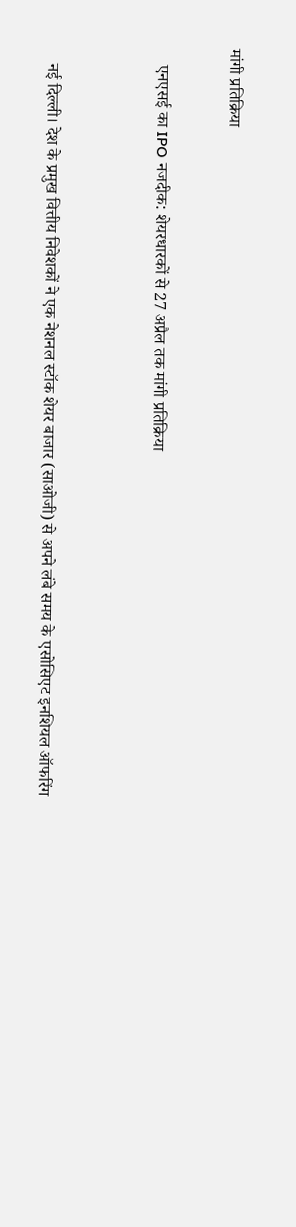मांगी प्रतिक्रिया

    एनएसई का IPO नजदीक: शेयरधारकों से 27 अप्रैल तक मांगी प्रतिक्रिया


    नई दिल्ली। देश के प्रमुख वित्तीय निवेशकों ने एक नेशनल स्टॉक शेयर बाजार (साओजी) से अपने लंबे समय के एसोसिएट इनशियल ऑफरिंग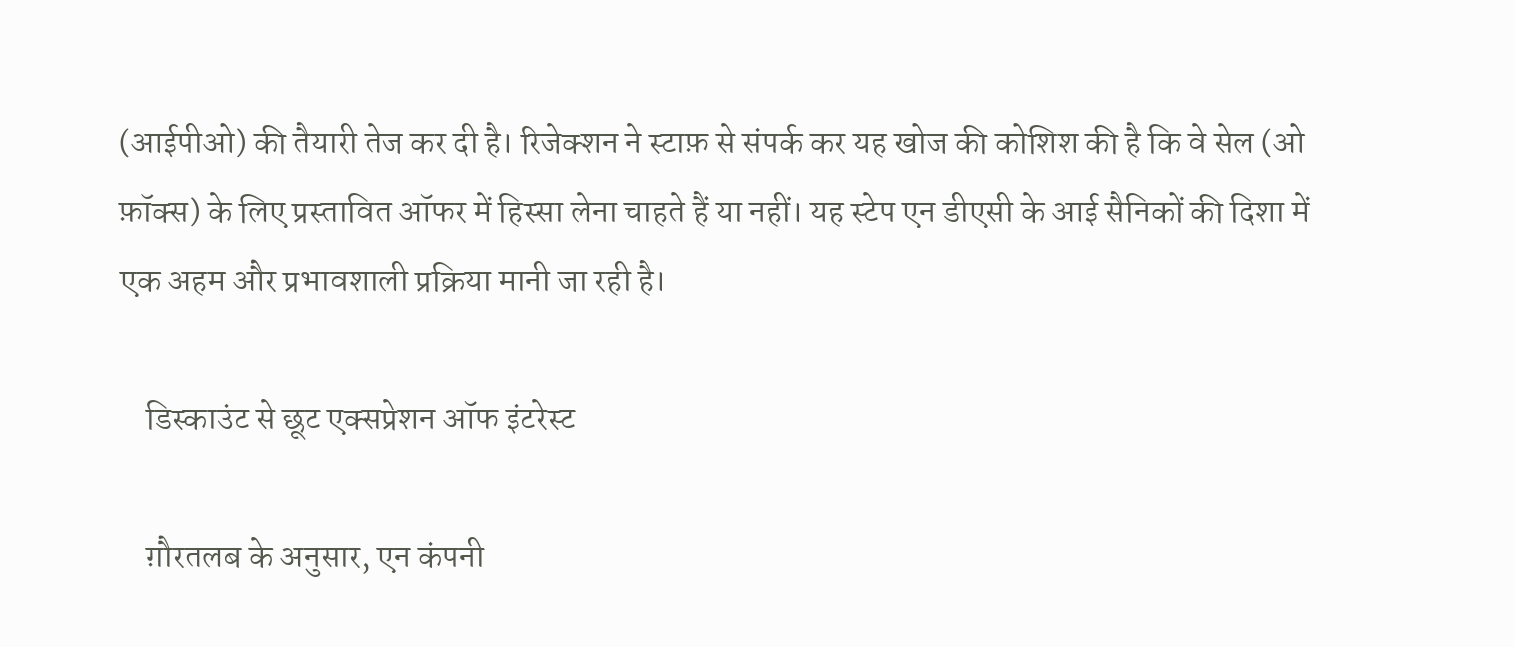(आईपीओ) की तैयारी तेज कर दी है। रिजेक्शन ने स्टाफ़ से संपर्क कर यह खोज की कोशिश की है कि वे सेल (ओ फ़ॉक्स) के लिए प्रस्तावित ऑफर में हिस्सा लेना चाहते हैं या नहीं। यह स्टेप एन डीएसी के आई सैनिकों की दिशा में एक अहम और प्रभावशाली प्रक्रिया मानी जा रही है।

    डिस्काउंट से छूट एक्सप्रेशन ऑफ इंटरेस्ट

    ग़ौरतलब के अनुसार, एन कंपनी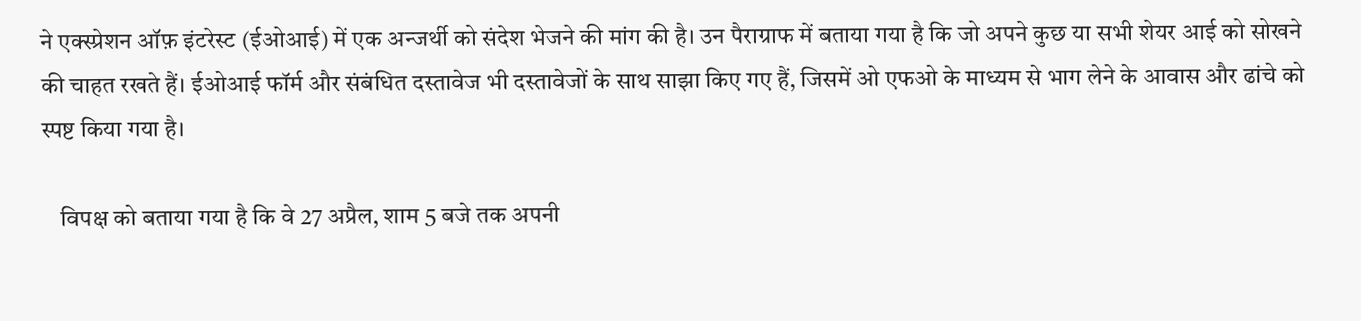ने एक्स्प्रेशन ऑफ़ इंटरेस्ट (ईओआई) में एक अन्जर्थी को संदेश भेजने की मांग की है। उन पैराग्राफ में बताया गया है कि जो अपने कुछ या सभी शेयर आई को सोखने की चाहत रखते हैं। ईओआई फॉर्म और संबंधित दस्तावेज भी दस्तावेजों के साथ साझा किए गए हैं, जिसमें ओ एफओ के माध्यम से भाग लेने के आवास और ढांचे को स्पष्ट किया गया है।

    विपक्ष को बताया गया है कि वे 27 अप्रैल, शाम 5 बजे तक अपनी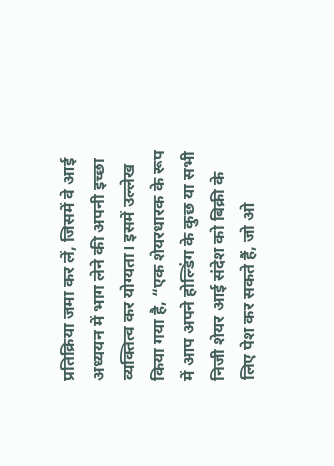प्रतिक्रिया जमा कर लें, जिसमें वे आई अध्ययन में भाग लेने की अपनी इच्छा व्यक्तित्व कर योग्यता। इसमें उल्लेख किया गया है, “एक शेयरधारक के रूप में आप अपने होल्डिंग के कुछ या सभी निजी शेयर आई संदेश को बिक्री के लिए पेश कर सकते हैं, जो ओ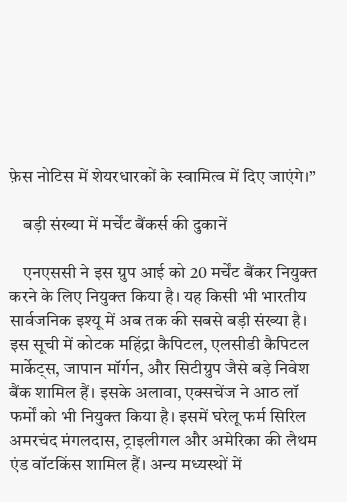फ़ेस नोटिस में शेयरधारकों के स्वामित्व में दिए जाएंगे।”

    बड़ी संख्या में मर्चेंट बैंकर्स की दुकानें

    एनएससी ने इस ग्रुप आई को 20 मर्चेंट बैंकर नियुक्त करने के लिए नियुक्त किया है। यह किसी भी भारतीय सार्वजनिक इश्यू में अब तक की सबसे बड़ी संख्या है। इस सूची में कोटक महिंद्रा कैपिटल, एलसीडी कैपिटल मार्केट्स, जापान मॉर्गन, और सिटीग्रुप जैसे बड़े निवेश बैंक शामिल हैं। इसके अलावा, एक्सचेंज ने आठ लॉ फर्मों को भी नियुक्त किया है। इसमें घरेलू फर्म सिरिल अमरचंद मंगलदास, ट्राइलीगल और अमेरिका की लैथम एंड वॉटकिंस शामिल हैं। अन्य मध्यस्थों में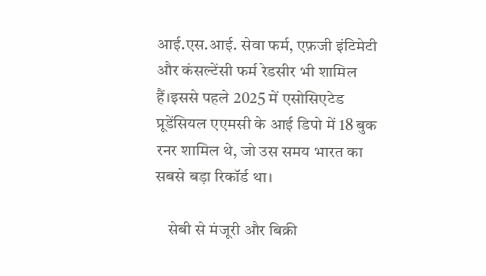आई.एस.आई. सेवा फर्म, एफ़जी इंटिमेटी और कंसल्टेंसी फर्म रेडसीर भी शामिल हैं।इससे पहले 2025 में एसोसिएटेड प्रूडेंसियल एएमसी के आई डिपो में 18 बुक रनर शामिल थे, जो उस समय भारत का सबसे बड़ा रिकॉर्ड था।

    सेबी से मंजूरी और बिक्री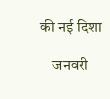की नई दिशा

    जनवरी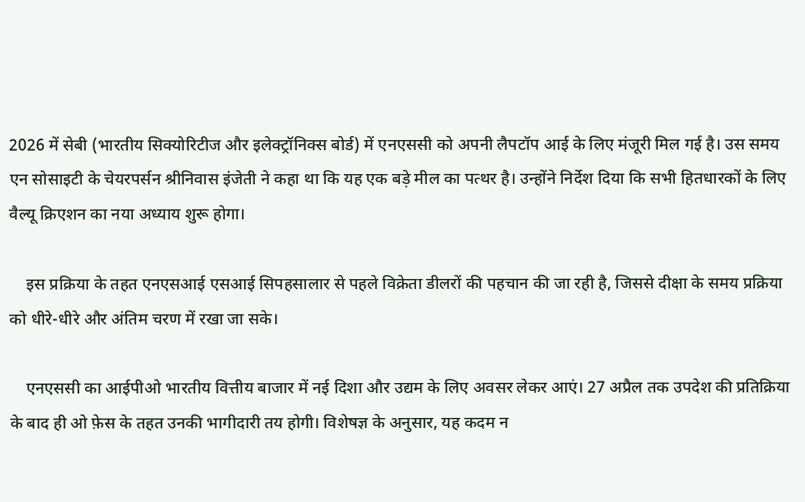2026 में सेबी (भारतीय सिक्योरिटीज और इलेक्ट्रॉनिक्स बोर्ड) में एनएससी को अपनी लैपटॉप आई के लिए मंजूरी मिल गई है। उस समय एन सोसाइटी के चेयरपर्सन श्रीनिवास इंजेती ने कहा था कि यह एक बड़े मील का पत्थर है। उन्होंने निर्देश दिया कि सभी हितधारकों के लिए वैल्यू क्रिएशन का नया अध्याय शुरू होगा।

    इस प्रक्रिया के तहत एनएसआई एसआई सिपहसालार से पहले विक्रेता डीलरों की पहचान की जा रही है, जिससे दीक्षा के समय प्रक्रिया को धीरे-धीरे और अंतिम चरण में रखा जा सके।

    एनएससी का आईपीओ भारतीय वित्तीय बाजार में नई दिशा और उद्यम के लिए अवसर लेकर आएं। 27 अप्रैल तक उपदेश की प्रतिक्रिया के बाद ही ओ फ़ेस के तहत उनकी भागीदारी तय होगी। विशेषज्ञ के अनुसार, यह कदम न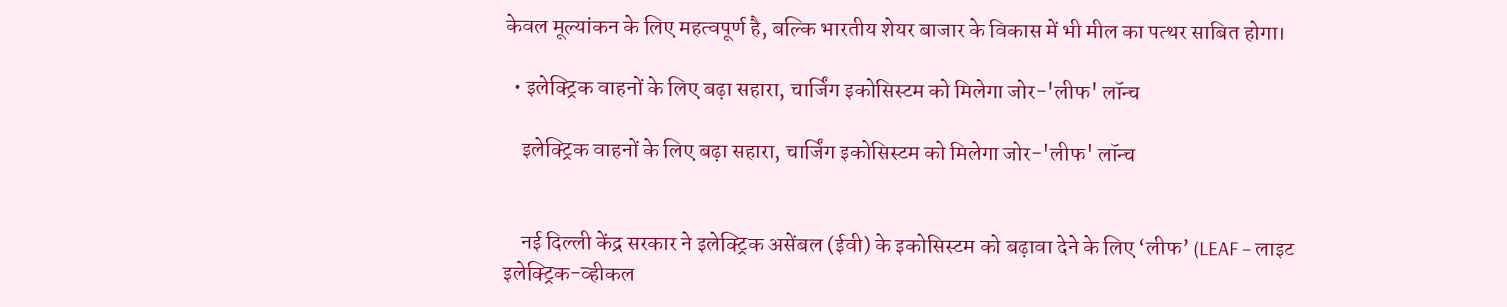केवल मूल्यांकन के लिए महत्वपूर्ण है, बल्कि भारतीय शेयर बाजार के विकास में भी मील का पत्थर साबित होगा।

  • इलेक्ट्रिक वाहनों के लिए बढ़ा सहारा, चार्जिंग इकोसिस्टम को मिलेगा जोर-'लीफ' लॉन्च

    इलेक्ट्रिक वाहनों के लिए बढ़ा सहारा, चार्जिंग इकोसिस्टम को मिलेगा जोर-'लीफ' लॉन्च


    नई दिल्ली केंद्र सरकार ने इलेक्ट्रिक असेंबल (ईवी) के इकोसिस्टम को बढ़ावा देने के लिए ‘लीफ’ (LEAF – लाइट इलेक्ट्रिक-व्हीकल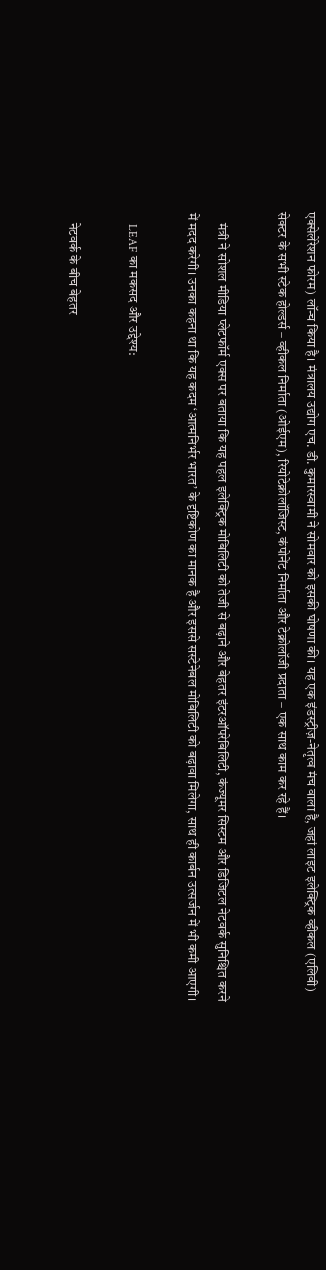एक्सेलेरेशन फोरम) लॉन्च किया है। मंत्रालय उद्योग एच. डी. कुमारस्वामी ने सोमवार को इसकी घोषणा की। यह एक इंडस्ट्रीज़-नेतृत्व मंच वाला है, जहां लाइट इलेक्ट्रिक व्हीकल (एलिवी) सेक्टर के सभी स्टेक होल्डर्स – व्हीकल निर्माता (ओईएम), रियोटेक्नोलॉजिस्ट, कंपोनेंट निर्माता और टेक्नोलॉजी प्रदाता – एक साथ काम कर रहे हैं।

    मंत्री ने सोशल मीडिया प्लेटफॉर्म एक्स पर बताया कि यह पहल इलेक्ट्रिक मोबिलिटी को तेजी से बढ़ाने और बेहतर इंटरऑपरेबिलिटी, कंज्यूमर सिस्टम और डिजिटल नेटवर्क सुनिश्चित करने में मदद करेगी। उनका कहना था कि यह कदम ‘आत्मनिर्भर भारत’ के दृष्टिकोण का मानक है और इससे सस्टेनेबल मोबिलिटी को बढ़ावा मिलेगा, साथ ही कार्बन उत्सर्जन में भी कमी आएगी।

    LEAF का मकसद और उद्देश्य:

    नेटवर्क के बीच बेहतर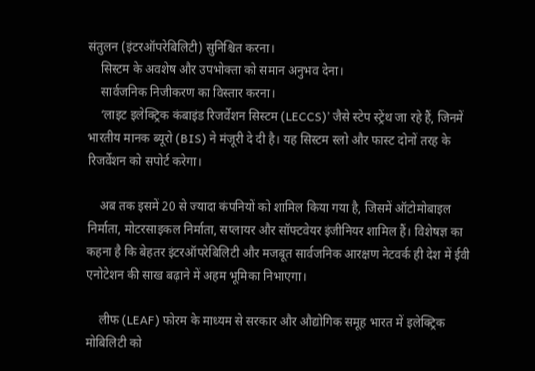संतुलन (इंटरऑपरेबिलिटी) सुनिश्चित करना।
    सिस्टम के अवशेष और उपभोक्ता को समान अनुभव देना।
    सार्वजनिक निजीकरण का विस्तार करना।
    ‘लाइट इलेक्ट्रिक कंबाइंड रिजर्वेशन सिस्टम (LECCS)’ जैसे स्टेप स्ट्रेंथ जा रहे हैं, जिनमें भारतीय मानक ब्यूरो (BIS) ने मंजूरी दे दी है। यह सिस्टम स्लो और फास्ट दोनों तरह के रिजर्वेशन को सपोर्ट करेगा।

    अब तक इसमें 20 से ज्यादा कंपनियों को शामिल किया गया है, जिसमें ऑटोमोबाइल निर्माता, मोटरसाइकल निर्माता, सप्लायर और सॉफ्टवेयर इंजीनियर शामिल हैं। विशेषज्ञ का कहना है कि बेहतर इंटरऑपरेबिलिटी और मजबूत सार्वजनिक आरक्षण नेटवर्क ही देश में ईवी एनोटेशन की साख बढ़ाने में अहम भूमिका निभाएगा।

    लीफ (LEAF) फोरम के माध्यम से सरकार और औद्योगिक समूह भारत में इलेक्ट्रिक मोबिलिटी को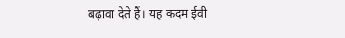बढ़ावा देते हैं। यह कदम ईवी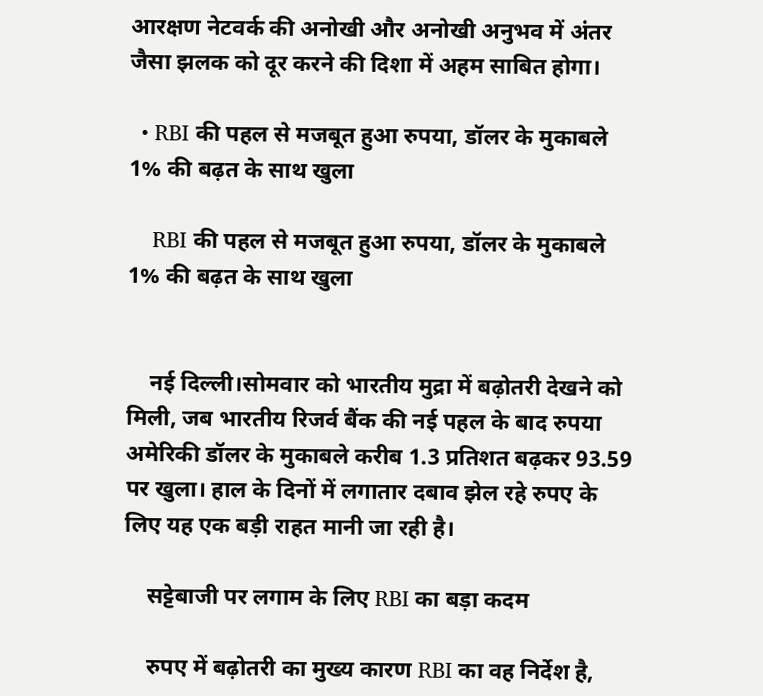आरक्षण नेटवर्क की अनोखी और अनोखी अनुभव में अंतर जैसा झलक को दूर करने की दिशा में अहम साबित होगा।

  • RBI की पहल से मजबूत हुआ रुपया, डॉलर के मुकाबले 1% की बढ़त के साथ खुला

    RBI की पहल से मजबूत हुआ रुपया, डॉलर के मुकाबले 1% की बढ़त के साथ खुला


    नई दिल्ली।सोमवार को भारतीय मुद्रा में बढ़ोतरी देखने को मिली, जब भारतीय रिजर्व बैंक की नई पहल के बाद रुपया अमेरिकी डॉलर के मुकाबले करीब 1.3 प्रतिशत बढ़कर 93.59 पर खुला। हाल के दिनों में लगातार दबाव झेल रहे रुपए के लिए यह एक बड़ी राहत मानी जा रही है।

    सट्टेबाजी पर लगाम के लिए RBI का बड़ा कदम

    रुपए में बढ़ोतरी का मुख्य कारण RBI का वह निर्देश है,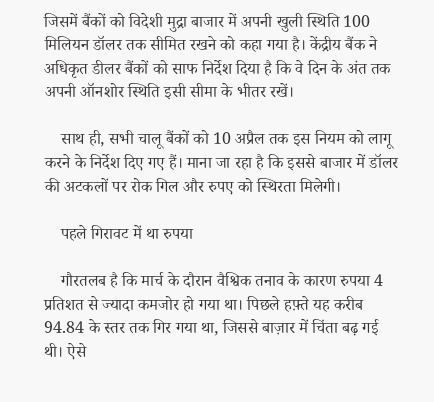जिसमें बैंकों को विदेशी मुद्रा बाजार में अपनी खुली स्थिति 100 मिलियन डॉलर तक सीमित रखने को कहा गया है। केंद्रीय बैंक ने अधिकृत डीलर बैंकों को साफ निर्देश दिया है कि वे दिन के अंत तक अपनी ऑनशोर स्थिति इसी सीमा के भीतर रखें।

    साथ ही, सभी चालू बैंकों को 10 अप्रैल तक इस नियम को लागू करने के निर्देश दिए गए हैं। माना जा रहा है कि इससे बाजार में डॉलर की अटकलों पर रोक गिल और रुपए को स्थिरता मिलेगी।

    पहले गिरावट में था रुपया

    गौरतलब है कि मार्च के दौरान वैश्विक तनाव के कारण रुपया 4 प्रतिशत से ज्यादा कमजोर हो गया था। पिछले हफ़्ते यह करीब 94.84 के स्तर तक गिर गया था, जिससे बाज़ार में चिंता बढ़ गई थी। ऐसे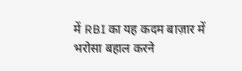में RBI का यह कदम बाज़ार में भरोसा बहाल करने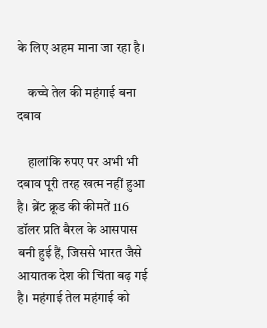के लिए अहम माना जा रहा है।

    कच्चे तेल की महंगाई बना दबाव

    हालांकि रुपए पर अभी भी दबाव पूरी तरह खत्म नहीं हुआ है। ब्रेंट क्रूड की कीमतें 116 डॉलर प्रति बैरल के आसपास बनी हुई हैं, जिससे भारत जैसे आयातक देश की चिंता बढ़ गई है। महंगाई तेल महंगाई को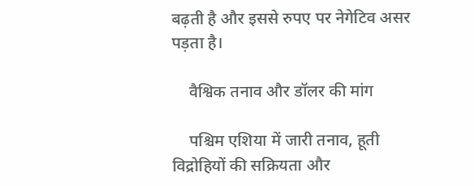बढ़ती है और इससे रुपए पर नेगेटिव असर पड़ता है।

    वैश्विक तनाव और डॉलर की मांग

    पश्चिम एशिया में जारी तनाव, हूती विद्रोहियों की सक्रियता और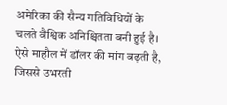अमेरिका की सैन्य गतिविधियों के चलते वैश्विक अनिश्चितता बनी हुई है। ऐसे माहौल में डॉलर की मांग बढ़ती है, जिससे उभरती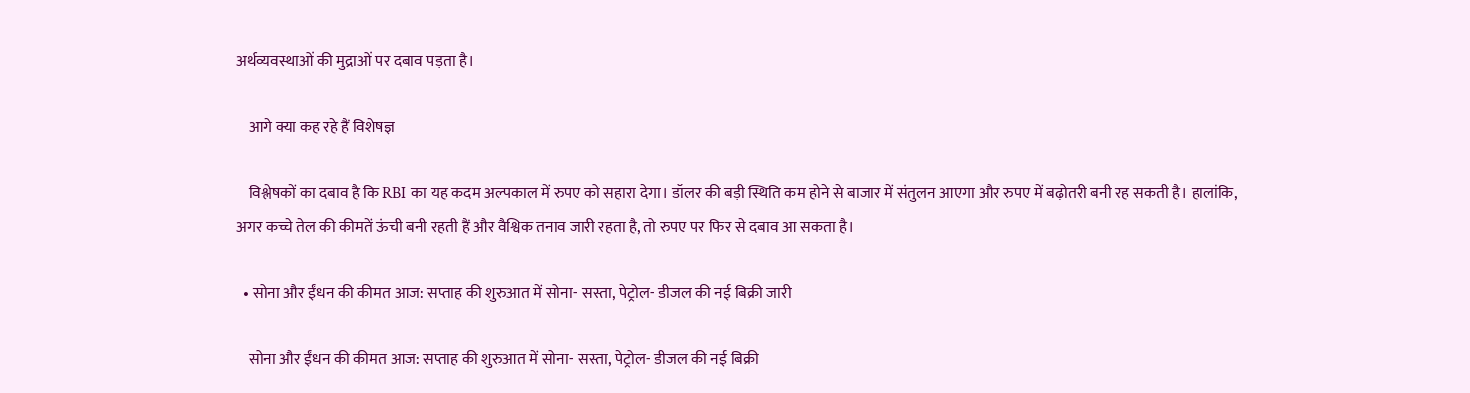अर्थव्यवस्थाओं की मुद्राओं पर दबाव पड़ता है।

    आगे क्या कह रहे हैं विशेषज्ञ

    विश्लेषकों का दबाव है कि RBI का यह कदम अल्पकाल में रुपए को सहारा देगा। डॉलर की बड़ी स्थिति कम होने से बाजार में संतुलन आएगा और रुपए में बढ़ोतरी बनी रह सकती है। हालांकि, अगर कच्चे तेल की कीमतें ऊंची बनी रहती हैं और वैश्विक तनाव जारी रहता है, तो रुपए पर फिर से दबाव आ सकता है।

  • सोना और ईंधन की कीमत आज: सप्ताह की शुरुआत में सोना- सस्ता, पेट्रोल- डीजल की नई बिक्री जारी

    सोना और ईंधन की कीमत आज: सप्ताह की शुरुआत में सोना- सस्ता, पेट्रोल- डीजल की नई बिक्री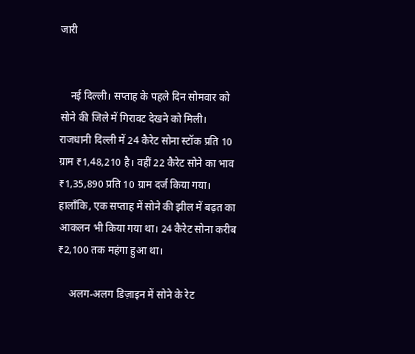जारी


    नई दिल्ली। सप्ताह के पहले दिन सोमवार को सोने की जिले में गिरावट देखने को मिली। राजधानी दिल्ली में 24 कैरेट सोना स्टॉक प्रति 10 ग्राम ₹1,48,210 है। वहीं 22 कैरेट सोने का भाव ₹1,35,890 प्रति 10 ग्राम दर्ज किया गया। हालाँकि, एक सप्ताह में सोने की झील में बढ़त का आकलन भी किया गया था। 24 कैरेट सोना करीब ₹2,100 तक महंगा हुआ था।

    अलग-अलग डिज़ाइन में सोने के रेट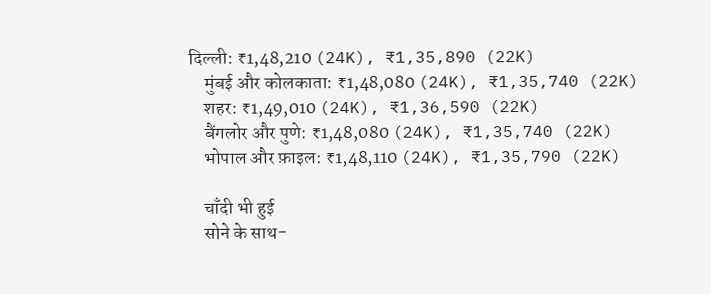दिल्ली: ₹1,48,210 (24K), ₹1,35,890 (22K)
    मुंबई और कोलकाता: ₹1,48,080 (24K), ₹1,35,740 (22K)
    शहर: ₹1,49,010 (24K), ₹1,36,590 (22K)
    बैंगलोर और पुणे: ₹1,48,080 (24K), ₹1,35,740 (22K)
    भोपाल और फ़ाइल: ₹1,48,110 (24K), ₹1,35,790 (22K)

    चाँदी भी हुई
    सोने के साथ-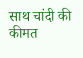साथ चांदी की कीमत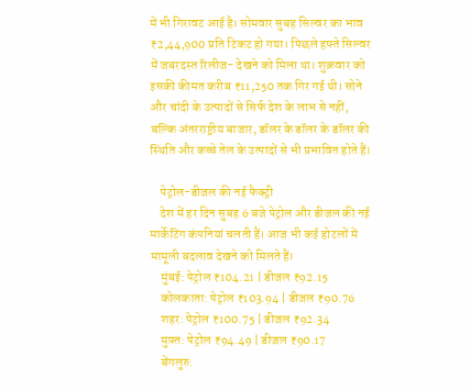में भी गिरावट आई है। सोमवार सुबह सिल्वर का भाव ₹2,44,900 प्रति टिकट हो गया। पिछले हफ्ते सिल्वर में जबरदस्त रिलीज- देखने को मिला था। शुक्रवार को इसकी कीमत करीब ₹11,250 तक गिर गई थी। सोने और चांदी के उत्पादों से सिर्फ देश के लाभ से नहीं, बल्कि अंतरराष्ट्रीय बाजार, डॉलर के डॉलर के डॉलर की स्थिति और कच्चे तेल के उत्पादों से भी प्रभावित होते हैं।

    पेट्रोल-डीजल की नई फैक्ट्री
    देश में हर दिन सुबह 6 बजे पेट्रोल और डीजल की नई मार्केटिंग कंपनियां चलती हैं। आज भी कई होटलों में मामूली बदलाव देखने को मिलते हैं।
    मुंबई: पेट्रोल ₹104.21 | डीजल ₹92.15
    कोलकाता: पेट्रोल ₹103.94 | डीजल ₹90.76
    शहर: पेट्रोल ₹100.75 | डीजल ₹92.34
    मुफ़्त: पेट्रोल ₹94.49 | डीजल ₹90.17
    बेंगलुरु: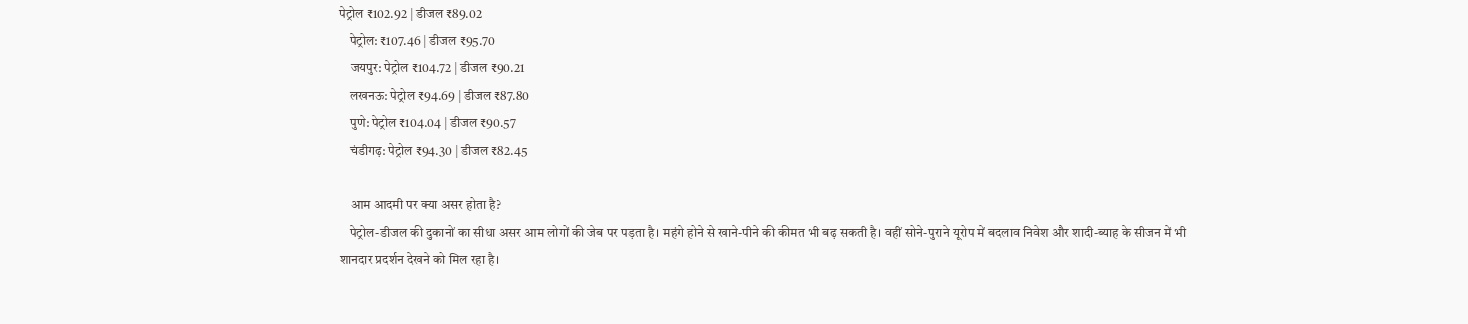पेट्रोल ₹102.92 | डीजल ₹89.02
    पेट्रोल: ₹107.46 | डीजल ₹95.70
    जयपुर: पेट्रोल ₹104.72 | डीजल ₹90.21
    लखनऊ: पेट्रोल ₹94.69 | डीजल ₹87.80
    पुणे: पेट्रोल ₹104.04 | डीजल ₹90.57
    चंडीगढ़: पेट्रोल ₹94.30 | डीजल ₹82.45

    आम आदमी पर क्या असर होता है?
    पेट्रोल-डीजल की दुकानों का सीधा असर आम लोगों की जेब पर पड़ता है। महंगे होने से खाने-पीने की कीमत भी बढ़ सकती है। वहीं सोने-पुराने यूरोप में बदलाव निवेश और शादी-ब्याह के सीजन में भी शानदार प्रदर्शन देखने को मिल रहा है।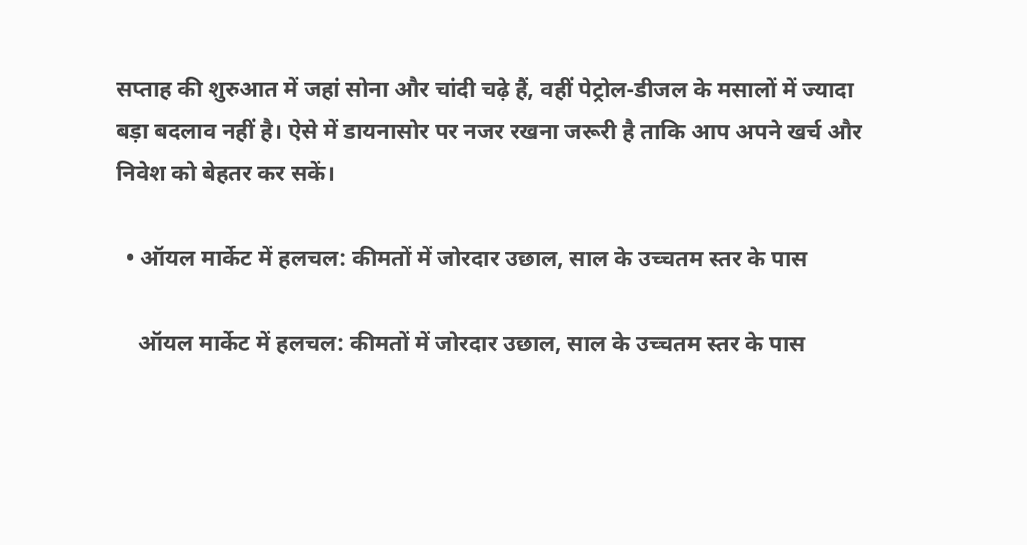सप्ताह की शुरुआत में जहां सोना और चांदी चढ़े हैं, वहीं पेट्रोल-डीजल के मसालों में ज्यादा बड़ा बदलाव नहीं है। ऐसे में डायनासोर पर नजर रखना जरूरी है ताकि आप अपने खर्च और निवेश को बेहतर कर सकें।

  • ऑयल मार्केट में हलचल: कीमतों में जोरदार उछाल, साल के उच्चतम स्तर के पास

    ऑयल मार्केट में हलचल: कीमतों में जोरदार उछाल, साल के उच्चतम स्तर के पास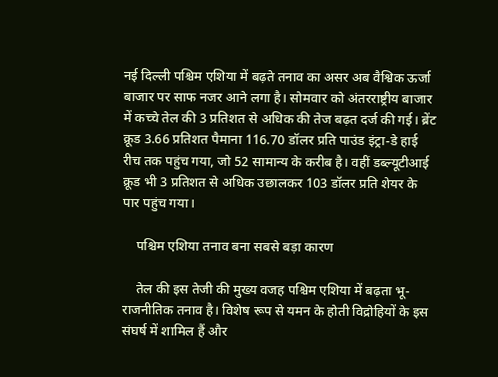नई दिल्ली पश्चिम एशिया में बढ़ते तनाव का असर अब वैश्विक ऊर्जा बाजार पर साफ नजर आने लगा है। सोमवार को अंतरराष्ट्रीय बाजार में कच्चे तेल की 3 प्रतिशत से अधिक की तेज बढ़त दर्ज की गई। ब्रेंट क्रूड 3.66 प्रतिशत पैमाना 116.70 डॉलर प्रति पाउंड इंट्रा-डे हाई रीच तक पहुंच गया, जो 52 सामान्य के करीब है। वहीं डब्ल्यूटीआई क्रूड भी 3 प्रतिशत से अधिक उछालकर 103 डॉलर प्रति शेयर के पार पहुंच गया।

    पश्चिम एशिया तनाव बना सबसे बड़ा कारण

    तेल की इस तेजी की मुख्य वजह पश्चिम एशिया में बढ़ता भू-राजनीतिक तनाव है। विशेष रूप से यमन के होती विद्रोहियों के इस संघर्ष में शामिल हैं और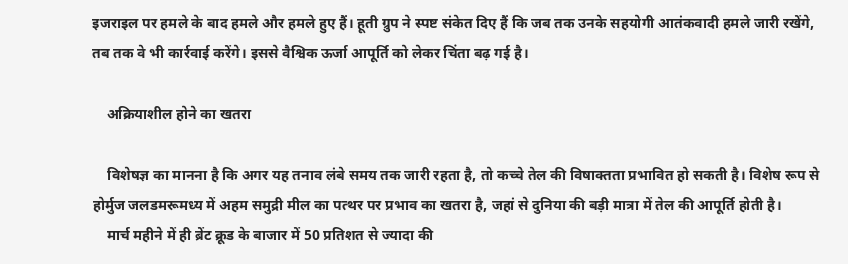इजराइल पर हमले के बाद हमले और हमले हुए हैं। हूती ग्रुप ने स्पष्ट संकेत दिए हैं कि जब तक उनके सहयोगी आतंकवादी हमले जारी रखेंगे, तब तक वे भी कार्रवाई करेंगे। इससे वैश्विक ऊर्जा आपूर्ति को लेकर चिंता बढ़ गई है।

    अक्रियाशील होने का खतरा

    विशेषज्ञ का मानना है कि अगर यह तनाव लंबे समय तक जारी रहता है, तो कच्चे तेल की विषाक्तता प्रभावित हो सकती है। विशेष रूप से होर्मुज जलडमरूमध्य में अहम समुद्री मील का पत्थर पर प्रभाव का खतरा है, जहां से दुनिया की बड़ी मात्रा में तेल की आपूर्ति होती है।
    मार्च महीने में ही ब्रेंट क्रूड के बाजार में 50 प्रतिशत से ज्यादा की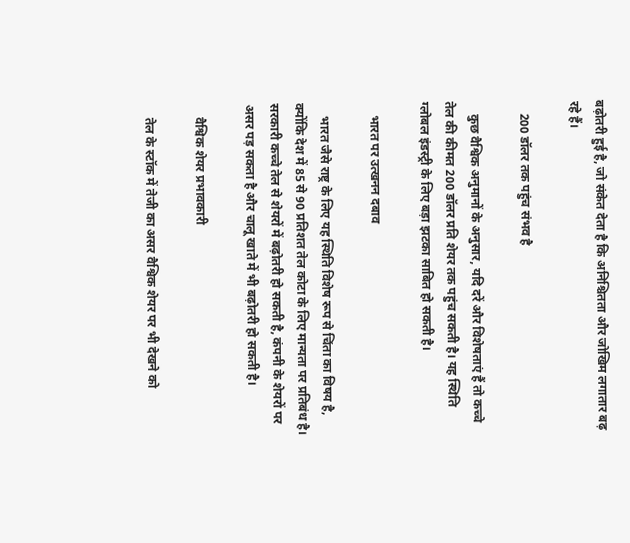बढ़ोतरी हुई है, जो संकेत देता है कि अनिश्चितता और जोखिम लगातार बढ़ रहे हैं।

    200 डॉलर तक पहुंच संभव है

    कुछ वैश्विक अनुमानों के अनुसार, यदि दरें और विशेषताएं हैं तो कच्चे तेल की कीमत 200 डॉलर प्रति शेयर तक पहुंच सकती है। यह स्थिति ग्लोबल इंडस्ट्री के लिए बड़ा झटका साबित हो सकती है।

    भारत पर उत्खनन दबाव

    भारत जैसे राष्ट्र के लिए यह स्थिति विशेष रूप से चिंता का विषय है, क्योंकि देश में 85 से 90 प्रतिशत तेल कोटा के लिए मान्यता पर प्रतिबंध है। सरकारी कच्चे तेल से शेयरों में बढ़ोतरी हो सकती है, कंपनी के शेयरों पर असर पड़ सकता है और चालू खाते में भी बढ़ोतरी हो सकती है।

    वैश्विक शेयर प्रभावकारी

    तेल के स्टॉक में तेजी का असर वैश्विक शेयर पर भी देखने को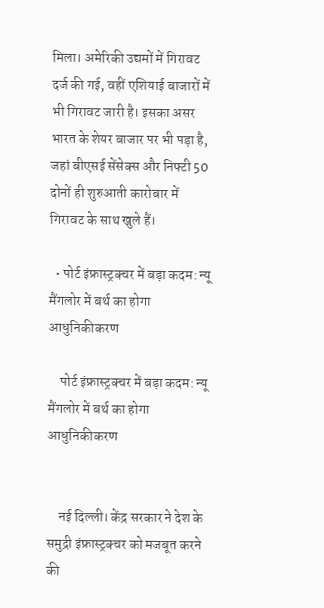मिला। अमेरिकी उद्यमों में गिरावट दर्ज की गई, वहीं एशियाई बाजारों में भी गिरावट जारी है। इसका असर भारत के शेयर बाजार पर भी पड़ा है, जहां बीएसई सेंसेक्स और निफ्टी 50 दोनों ही शुरुआती कारोबार में गिरावट के साथ खुले हैं।

  • पोर्ट इंफ्रास्ट्रक्चर में बड़ा कदम: न्यू मैंगलोर में बर्थ का होगा आधुनिकीकरण

    पोर्ट इंफ्रास्ट्रक्चर में बड़ा कदम: न्यू मैंगलोर में बर्थ का होगा आधुनिकीकरण


    नई दिल्ली। केंद्र सरकार ने देश के समुद्री इंफ्रास्ट्रक्चर को मजबूत करने की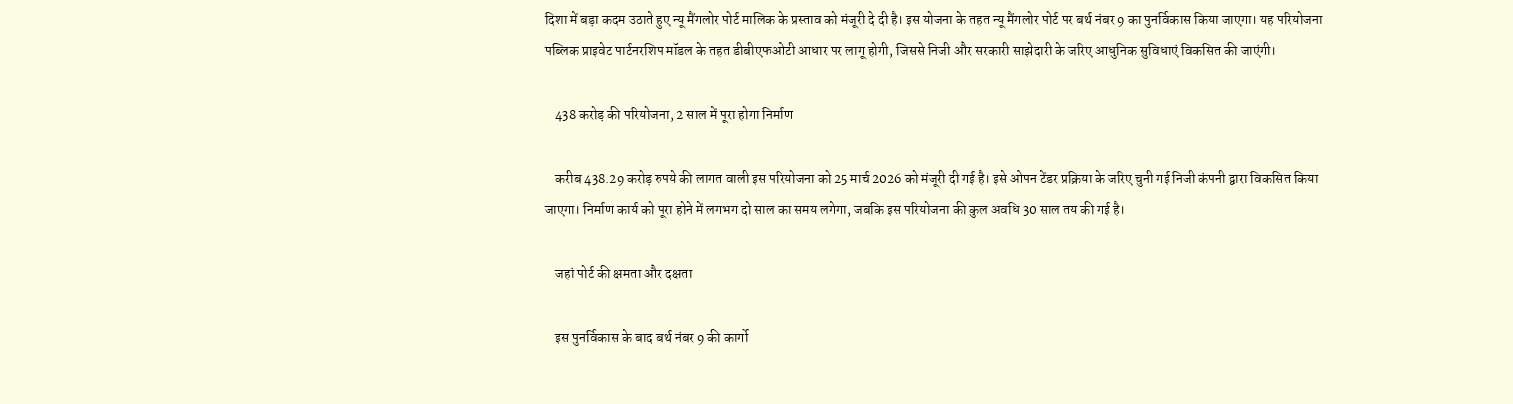दिशा में बड़ा कदम उठाते हुए न्यू मैंगलोर पोर्ट मालिक के प्रस्ताव को मंजूरी दे दी है। इस योजना के तहत न्यू मैंगलोर पोर्ट पर बर्थ नंबर 9 का पुनर्विकास किया जाएगा। यह परियोजना पब्लिक प्राइवेट पार्टनरशिप मॉडल के तहत डीबीएफओटी आधार पर लागू होगी, जिससे निजी और सरकारी साझेदारी के जरिए आधुनिक सुविधाएं विकसित की जाएंगी।

    438 करोड़ की परियोजना, 2 साल में पूरा होगा निर्माण

    करीब 438.29 करोड़ रुपये की लागत वाली इस परियोजना को 25 मार्च 2026 को मंजूरी दी गई है। इसे ओपन टेंडर प्रक्रिया के जरिए चुनी गई निजी कंपनी द्वारा विकसित किया जाएगा। निर्माण कार्य को पूरा होने में लगभग दो साल का समय लगेगा, जबकि इस परियोजना की कुल अवधि 30 साल तय की गई है।

    जहां पोर्ट की क्षमता और दक्षता

    इस पुनर्विकास के बाद बर्थ नंबर 9 की कार्गो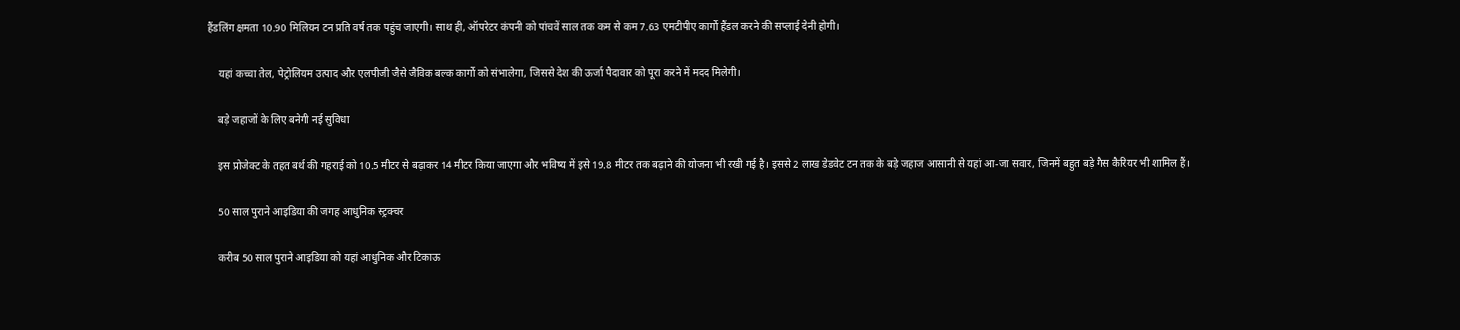हैंडलिंग क्षमता 10.90 मिलियन टन प्रति वर्ष तक पहुंच जाएगी। साथ ही, ऑपरेटर कंपनी को पांचवें साल तक कम से कम 7.63 एमटीपीए कार्गो हैंडल करने की सप्लाई देनी होगी।

    यहां कच्चा तेल, पेट्रोलियम उत्पाद और एलपीजी जैसे जैविक बल्क कार्गो को संभालेगा, जिससे देश की ऊर्जा पैदावार को पूरा करने में मदद मिलेगी।

    बड़े जहाजों के लिए बनेगी नई सुविधा

    इस प्रोजेक्ट के तहत बर्थ की गहराई को 10.5 मीटर से बढ़ाकर 14 मीटर किया जाएगा और भविष्य में इसे 19.8 मीटर तक बढ़ाने की योजना भी रखी गई है। इससे 2 लाख डेडवेट टन तक के बड़े जहाज आसानी से यहां आ-जा सवार, जिनमें बहुत बड़े गैस कैरियर भी शामिल हैं।

    50 साल पुराने आइडिया की जगह आधुनिक स्ट्रक्चर

    करीब 50 साल पुराने आइडिया को यहां आधुनिक और टिकाऊ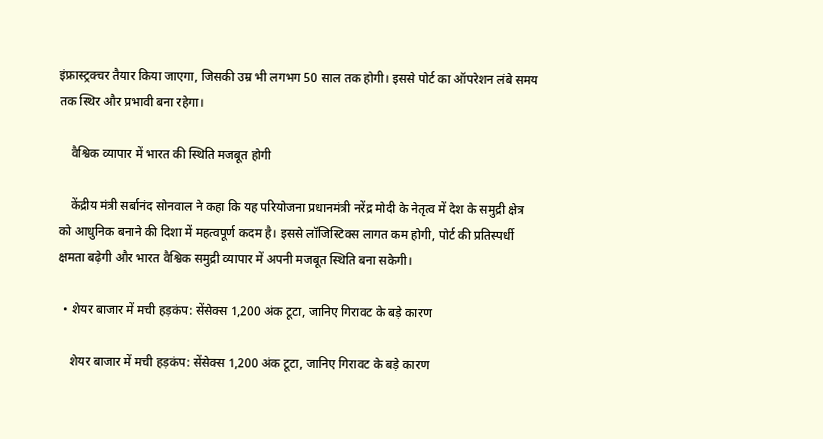इंफ्रास्ट्रक्चर तैयार किया जाएगा, जिसकी उम्र भी लगभग 50 साल तक होगी। इससे पोर्ट का ऑपरेशन लंबे समय तक स्थिर और प्रभावी बना रहेगा।

    वैश्विक व्यापार में भारत की स्थिति मजबूत होगी

    केंद्रीय मंत्री सर्बानंद सोनवाल ने कहा कि यह परियोजना प्रधानमंत्री नरेंद्र मोदी के नेतृत्व में देश के समुद्री क्षेत्र को आधुनिक बनाने की दिशा में महत्वपूर्ण कदम है। इससे लॉजिस्टिक्स लागत कम होगी, पोर्ट की प्रतिस्पर्धी क्षमता बढ़ेगी और भारत वैश्विक समुद्री व्यापार में अपनी मजबूत स्थिति बना सकेगी।

  • शेयर बाजार में मची हड़कंप: सेंसेक्स 1,200 अंक टूटा, जानिए गिरावट के बड़े कारण

    शेयर बाजार में मची हड़कंप: सेंसेक्स 1,200 अंक टूटा, जानिए गिरावट के बड़े कारण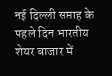नई दिल्ली सप्ताह के पहले दिन भारतीय शेयर बाजार में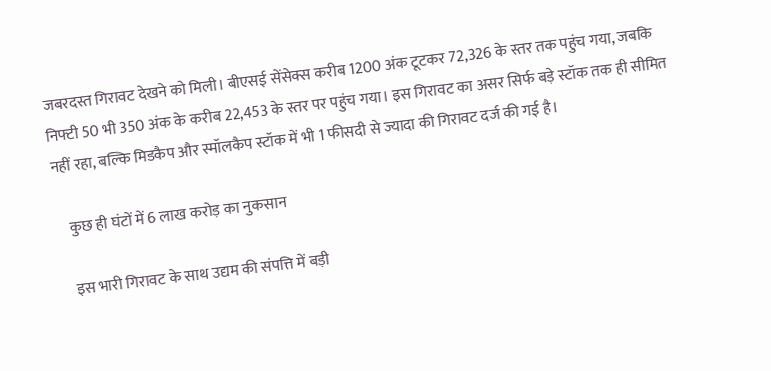जबरदस्त गिरावट देखने को मिली। बीएसई सेंसेक्स करीब 1200 अंक टूटकर 72,326 के स्तर तक पहुंच गया, जबकि निफ्टी 50 भी 350 अंक के करीब 22,453 के स्तर पर पहुंच गया। इस गिरावट का असर सिर्फ बड़े स्टॉक तक ही सीमित नहीं रहा, बल्कि मिडकैप और स्मॉलकैप स्टॉक में भी 1 फीसदी से ज्यादा की गिरावट दर्ज की गई है।

    कुछ ही घंटों में 6 लाख करोड़ का नुकसान

    इस भारी गिरावट के साथ उद्यम की संपत्ति में बड़ी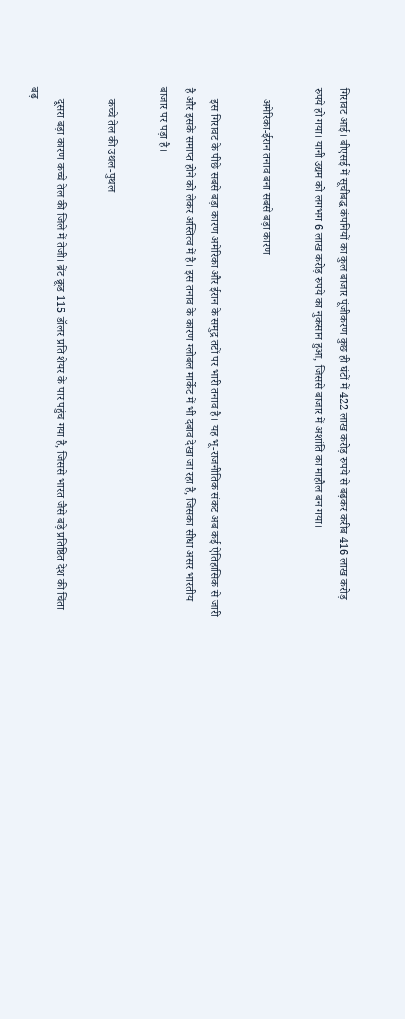गिरावट आई। बीएसई में सूचीबद्ध कंपनियों का कुल बाजार पूंजीकरण कुछ ही घंटों में 422 लाख करोड़ रुपये से बढ़कर करीब 416 लाख करोड़ रुपये हो गया। यानी उद्यम को लगभग 6 लाख करोड़ रुपये का नुकसान हुआ, जिससे बाजार में अशांति का माहौल बन गया।

    अमेरिका-ईरान तनाव बना सबसे बड़ा कारण

    इस गिरावट के पीछे सबसे बड़ा कारण अमेरिका और ईरान के समुद्र तटों पर भारी तनाव है। यह भू-राजनीतिक संकट अब कई ऐतिहासिक से जारी है और इसके समाप्त होने को लेकर अस्तित्व में है। इस तनाव के कारण ग्लोबल मार्केट में भी दबाव देखा जा रहा है, जिसका सीधा असर भारतीय बाजार पर पड़ा है।

    कच्चे तेल की उथल-पुथल

    दूसरा बड़ा कारण कच्चे तेल की जिले में तेजी। ब्रेंट क्रूड 115 डॉलर प्रति शेयर के पार पहुंच गया है, जिससे भारत जैसे बड़े प्रतिष्ठित देश की चिंता बढ़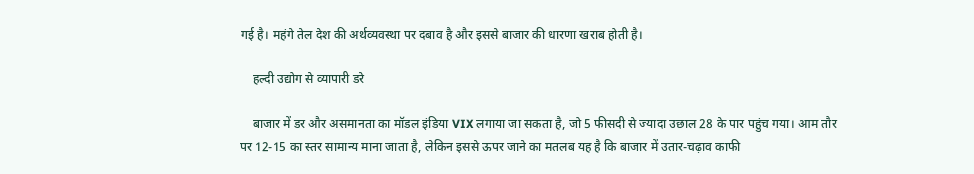गई है। महंगे तेल देश की अर्थव्यवस्था पर दबाव है और इससे बाजार की धारणा खराब होती है।

    हल्दी उद्योग से व्यापारी डरे

    बाजार में डर और असमानता का मॉडल इंडिया VIX लगाया जा सकता है, जो 5 फीसदी से ज्यादा उछाल 28 के पार पहुंच गया। आम तौर पर 12-15 का स्तर सामान्य माना जाता है, लेकिन इससे ऊपर जाने का मतलब यह है कि बाजार में उतार-चढ़ाव काफी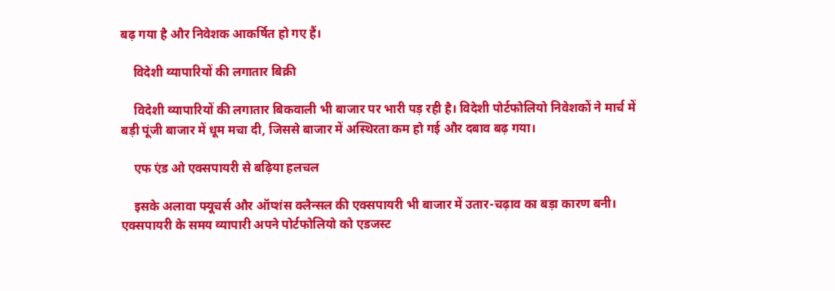बढ़ गया है और निवेशक आकर्षित हो गए हैं।

    विदेशी व्यापारियों की लगातार बिक्री

    विदेशी व्यापारियों की लगातार बिकवाली भी बाजार पर भारी पड़ रही है। विदेशी पोर्टफोलियो निवेशकों ने मार्च में बड़ी पूंजी बाजार में धूम मचा दी, जिससे बाजार में अस्थिरता कम हो गई और दबाव बढ़ गया।

    एफ एंड ओ एक्सपायरी से बढ़िया हलचल

    इसके अलावा फ्यूचर्स और ऑप्शंस क्लैन्सल की एक्सपायरी भी बाजार में उतार-चढ़ाव का बड़ा कारण बनी। एक्सपायरी के समय व्यापारी अपने पोर्टफोलियो को एडजस्ट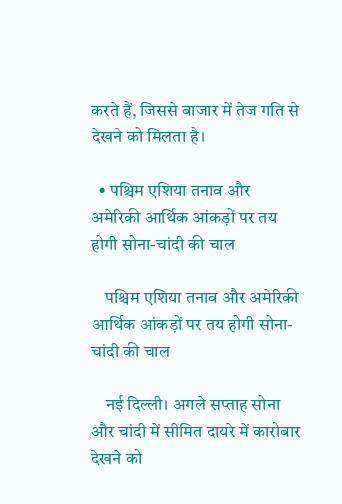करते हैं, जिससे बाजार में तेज गति से देखने को मिलता है।

  • पश्चिम एशिया तनाव और अमेरिकी आर्थिक आंकड़ों पर तय होगी सोना-चांदी की चाल

    पश्चिम एशिया तनाव और अमेरिकी आर्थिक आंकड़ों पर तय होगी सोना-चांदी की चाल

    नई दिल्ली। अगले सप्ताह सोना और चांदी में सीमित दायरे में कारोबार देखने को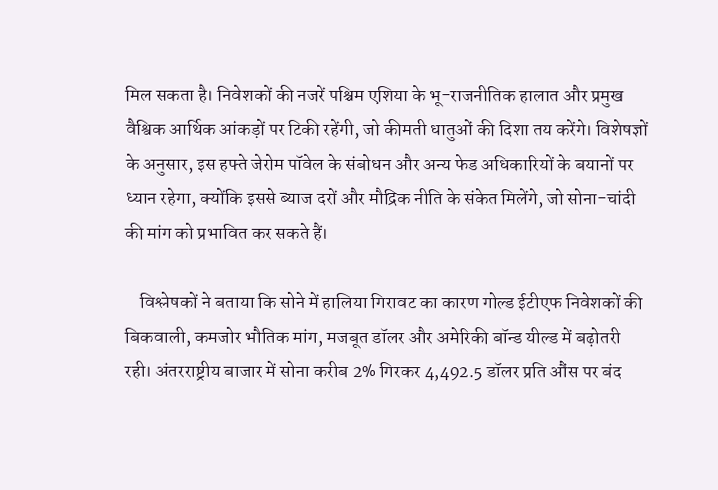मिल सकता है। निवेशकों की नजरें पश्चिम एशिया के भू-राजनीतिक हालात और प्रमुख वैश्विक आर्थिक आंकड़ों पर टिकी रहेंगी, जो कीमती धातुओं की दिशा तय करेंगे। विशेषज्ञों के अनुसार, इस हफ्ते जेरोम पॉवेल के संबोधन और अन्य फेड अधिकारियों के बयानों पर ध्यान रहेगा, क्योंकि इससे ब्याज दरों और मौद्रिक नीति के संकेत मिलेंगे, जो सोना-चांदी की मांग को प्रभावित कर सकते हैं।

    विश्लेषकों ने बताया कि सोने में हालिया गिरावट का कारण गोल्ड ईटीएफ निवेशकों की बिकवाली, कमजोर भौतिक मांग, मजबूत डॉलर और अमेरिकी बॉन्ड यील्ड में बढ़ोतरी रही। अंतरराष्ट्रीय बाजार में सोना करीब 2% गिरकर 4,492.5 डॉलर प्रति औंस पर बंद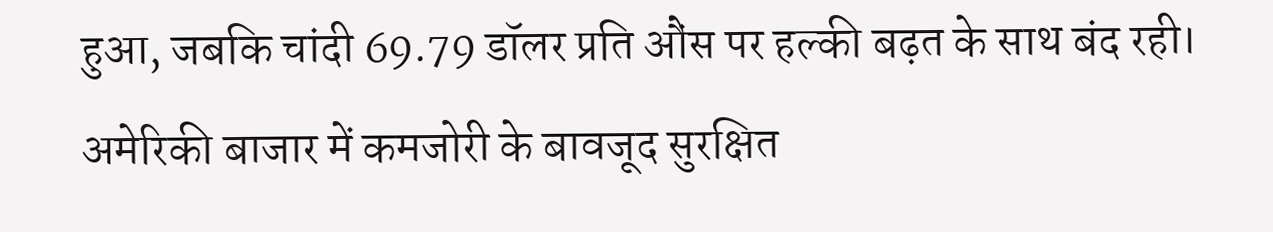हुआ, जबकि चांदी 69.79 डॉलर प्रति औंस पर हल्की बढ़त के साथ बंद रही। अमेरिकी बाजार में कमजोरी के बावजूद सुरक्षित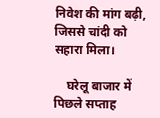निवेश की मांग बढ़ी, जिससे चांदी को सहारा मिला।

    घरेलू बाजार में पिछले सप्ताह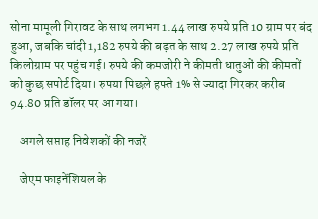सोना मामूली गिरावट के साथ लगभग 1.44 लाख रुपये प्रति 10 ग्राम पर बंद हुआ, जबकि चांदी 1,182 रुपये की बढ़त के साथ 2.27 लाख रुपये प्रति किलोग्राम पर पहुंच गई। रुपये की कमजोरी ने कीमती धातुओं की कीमतों को कुछ सपोर्ट दिया। रुपया पिछले हफ्ते 1% से ज्यादा गिरकर करीब 94.80 प्रति डॉलर पर आ गया।

    अगले सप्ताह निवेशकों की नजरें

    जेएम फाइनेंशियल के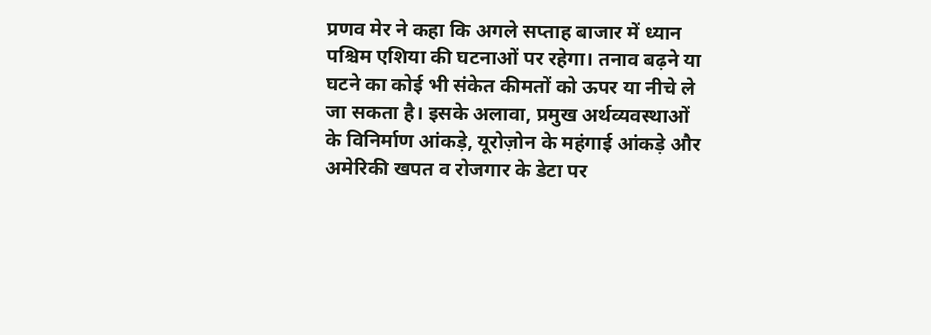प्रणव मेर ने कहा कि अगले सप्ताह बाजार में ध्यान पश्चिम एशिया की घटनाओं पर रहेगा। तनाव बढ़ने या घटने का कोई भी संकेत कीमतों को ऊपर या नीचे ले जा सकता है। इसके अलावा, प्रमुख अर्थव्यवस्थाओं के विनिर्माण आंकड़े, यूरोज़ोन के महंगाई आंकड़े और अमेरिकी खपत व रोजगार के डेटा पर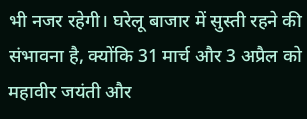भी नजर रहेगी। घरेलू बाजार में सुस्ती रहने की संभावना है, क्योंकि 31 मार्च और 3 अप्रैल को महावीर जयंती और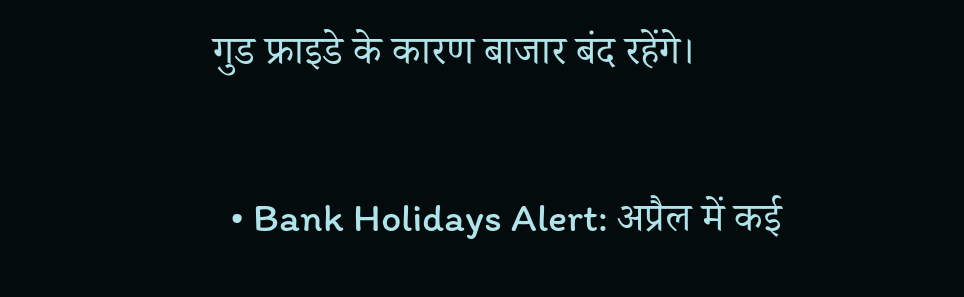गुड फ्राइडे के कारण बाजार बंद रहेंगे।

  • Bank Holidays Alert: अप्रैल में कई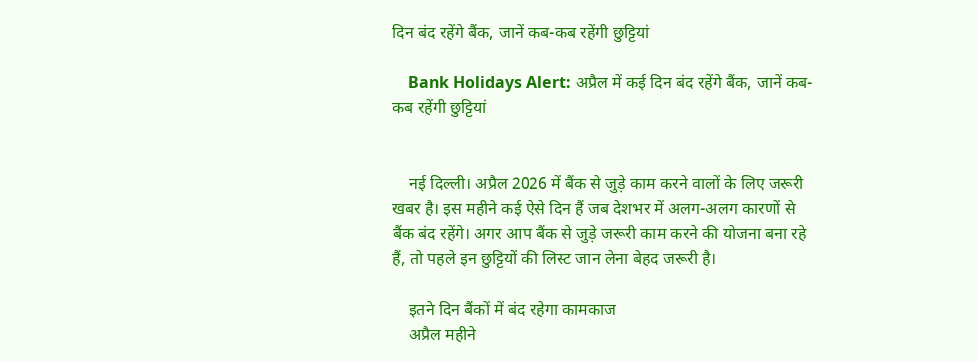दिन बंद रहेंगे बैंक, जानें कब-कब रहेंगी छुट्टियां

    Bank Holidays Alert: अप्रैल में कई दिन बंद रहेंगे बैंक, जानें कब-कब रहेंगी छुट्टियां


    नई दिल्ली। अप्रैल 2026 में बैंक से जुड़े काम करने वालों के लिए जरूरी खबर है। इस महीने कई ऐसे दिन हैं जब देशभर में अलग-अलग कारणों से बैंक बंद रहेंगे। अगर आप बैंक से जुड़े जरूरी काम करने की योजना बना रहे हैं, तो पहले इन छुट्टियों की लिस्ट जान लेना बेहद जरूरी है।

    इतने दिन बैंकों में बंद रहेगा कामकाज
    अप्रैल महीने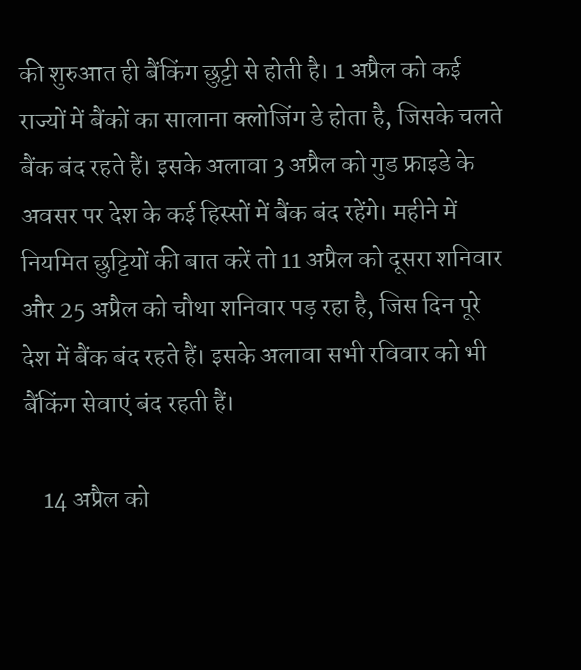की शुरुआत ही बैंकिंग छुट्टी से होती है। 1 अप्रैल को कई राज्यों में बैंकों का सालाना क्लोजिंग डे होता है, जिसके चलते बैंक बंद रहते हैं। इसके अलावा 3 अप्रैल को गुड फ्राइडे के अवसर पर देश के कई हिस्सों में बैंक बंद रहेंगे। महीने में नियमित छुट्टियों की बात करें तो 11 अप्रैल को दूसरा शनिवार और 25 अप्रैल को चौथा शनिवार पड़ रहा है, जिस दिन पूरे देश में बैंक बंद रहते हैं। इसके अलावा सभी रविवार को भी बैंकिंग सेवाएं बंद रहती हैं।

    14 अप्रैल को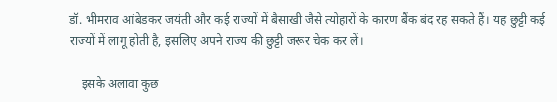डॉ. भीमराव आंबेडकर जयंती और कई राज्यों में बैसाखी जैसे त्योहारों के कारण बैंक बंद रह सकते हैं। यह छुट्टी कई राज्यों में लागू होती है, इसलिए अपने राज्य की छुट्टी जरूर चेक कर लें।

    इसके अलावा कुछ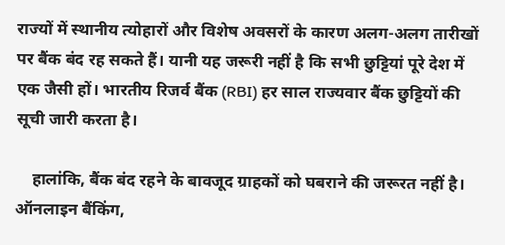राज्यों में स्थानीय त्योहारों और विशेष अवसरों के कारण अलग-अलग तारीखों पर बैंक बंद रह सकते हैं। यानी यह जरूरी नहीं है कि सभी छुट्टियां पूरे देश में एक जैसी हों। भारतीय रिजर्व बैंक (RBI) हर साल राज्यवार बैंक छुट्टियों की सूची जारी करता है।

    हालांकि, बैंक बंद रहने के बावजूद ग्राहकों को घबराने की जरूरत नहीं है। ऑनलाइन बैंकिंग,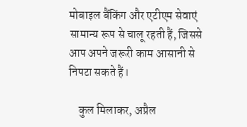मोबाइल बैंकिंग और एटीएम सेवाएं सामान्य रूप से चालू रहती हैं, जिससे आप अपने जरूरी काम आसानी से निपटा सकते हैं।

    कुल मिलाकर, अप्रैल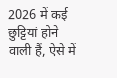2026 में कई छुट्टियां होने वाली हैं, ऐसे में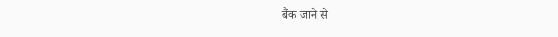बैंक जाने से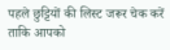पहले छुट्टियों की लिस्ट जरूर चेक करें ताकि आपको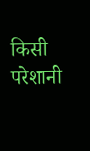किसी परेशानी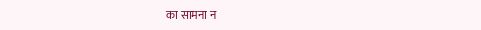का सामना न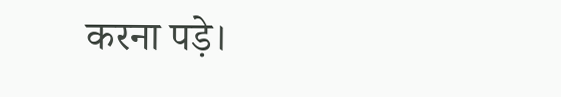करना पड़े।